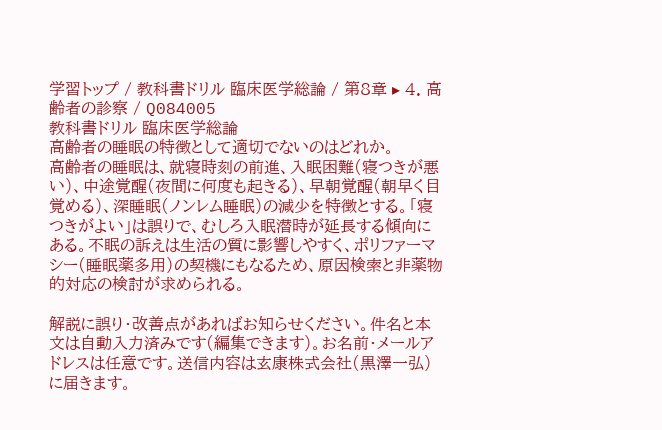学習トップ / 教科書ドリル 臨床医学総論 / 第8章 ▸ 4. 高齢者の診察 / Q084005
教科書ドリル 臨床医学総論
高齢者の睡眠の特徴として適切でないのはどれか。
高齢者の睡眠は、就寝時刻の前進、入眠困難(寝つきが悪い)、中途覚醒(夜間に何度も起きる)、早朝覚醒(朝早く目覚める)、深睡眠(ノンレム睡眠)の減少を特徴とする。「寝つきがよい」は誤りで、むしろ入眠潜時が延長する傾向にある。不眠の訴えは生活の質に影響しやすく、ポリファーマシー(睡眠薬多用)の契機にもなるため、原因検索と非薬物的対応の検討が求められる。

解説に誤り・改善点があればお知らせください。件名と本文は自動入力済みです(編集できます)。お名前・メールアドレスは任意です。送信内容は玄康株式会社(黒澤一弘)に届きます。